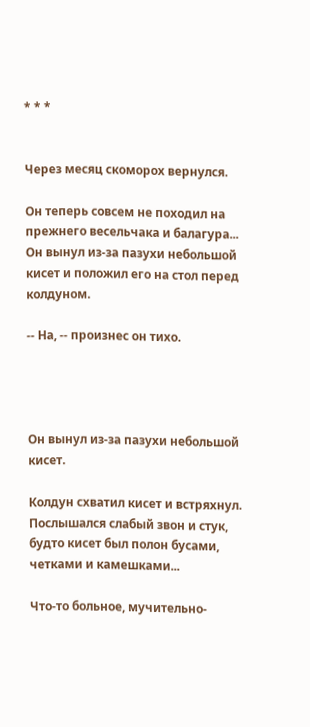* * *


Через месяц скоморох вернулся.

Он теперь совсем не походил на прежнего весельчака и балагура... Он вынул из-за пазухи небольшой кисет и положил его на стол перед колдуном.

-- На, -- произнес он тихо.




Он вынул из-за пазухи небольшой кисет.

Колдун схватил кисет и встряхнул. Послышался слабый звон и стук, будто кисет был полон бусами, четками и камешками...

Что-то больное, мучительно-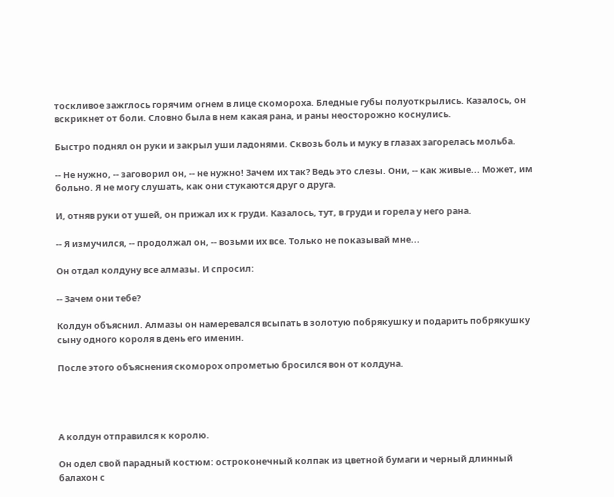тоскливое зажглось горячим огнем в лице скомороха. Бледные губы полуоткрылись. Казалось, он вскрикнет от боли. Словно была в нем какая рана, и раны неосторожно коснулись.

Быстро поднял он руки и закрыл уши ладонями. Сквозь боль и муку в глазах загорелась мольба.

-- Не нужно, -- заговорил он, -- не нужно! Зачем их так? Ведь это слезы. Они, -- как живые... Может, им больно. Я не могу слушать, как они стукаются друг о друга.

И, отняв руки от ушей, он прижал их к груди. Казалось, тут, в груди и горела у него рана.

-- Я измучился, -- продолжал он, -- возьми их все. Только не показывай мне...

Он отдал колдуну все алмазы. И спросил:

-- Зачем они тебе?

Колдун объяснил. Алмазы он намеревался всыпать в золотую побрякушку и подарить побрякушку сыну одного короля в день его именин.

После этого объяснения скоморох опрометью бросился вон от колдуна.




А колдун отправился к королю.

Он одел свой парадный костюм: остроконечный колпак из цветной бумаги и черный длинный балахон с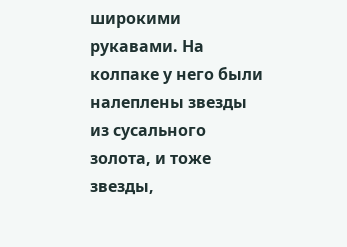широкими рукавами. На колпаке у него были налеплены звезды из сусального золота, и тоже звезды,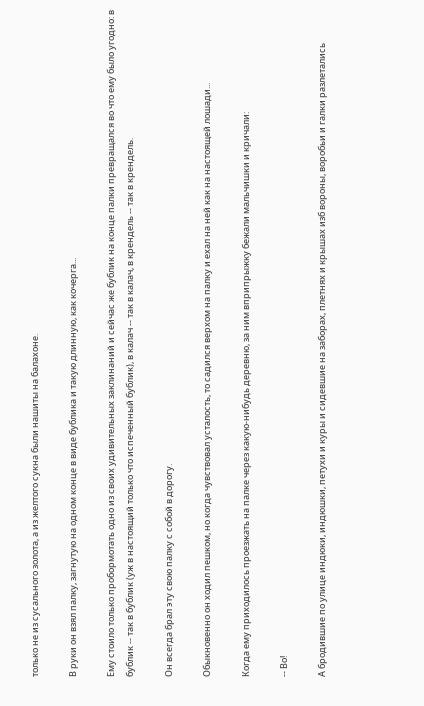только не из сусального золота, а из желтого сукна были нашиты на балахоне.

В руки он взял палку, загнутую на одном конце в виде бублика и такую длинную, как кочерга...

Ему стоило только пробормотать одно из своих удивительных заклинаний и сейчас же бублик на конце палки превращался во что ему было угодно: в бублик -- так в бублик (уж в настоящий только что испеченный бублик), в калач -- так в калач, в крендель -- так в крендель.

Он всегда брал эту свою палку с собой в дорогу.

Обыкновенно он ходил пешком, но когда чувствовал усталость, то садился верхом на палку и ехал на ней как на настоящей лошади...

Когда ему приходилось проезжать на палке через какую-нибудь деревню, за ним вприпрыжку бежали мальчишки и кричали:

-- Во!

А бродившие по улице индюки, индюшки, петухи и куры и сидевшие на заборах, плетнях и крышах изб вороны, воробьи и галки разлетались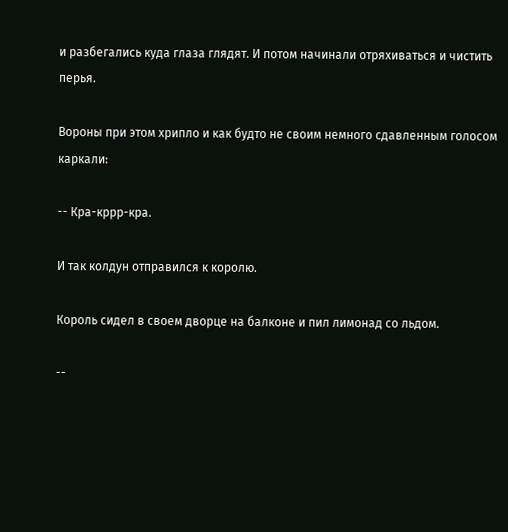и разбегались куда глаза глядят. И потом начинали отряхиваться и чистить перья.

Вороны при этом хрипло и как будто не своим немного сдавленным голосом каркали:

-- Кра-кррр-кра.

И так колдун отправился к королю.

Король сидел в своем дворце на балконе и пил лимонад со льдом.

--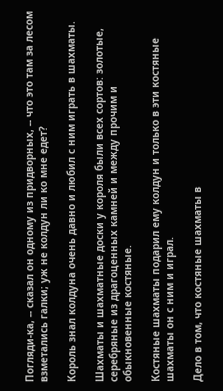Погляди-ка, -- сказал он одному из придворных, -- что это там за лесом взметались галки; уж не колдун ли ко мне едет?

Король знал колдуна очень давно и любил с ним играть в шахматы.

Шахматы и шахматные доски у короля были всех сортов: золотые, серебряные из драгоценных камней и между прочим и обыкновенные костяные.

Костяные шахматы подарил ему колдун и только в эти костяные шахматы он с ним и играл.

Дело в том, что костяные шахматы в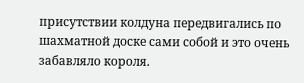присутствии колдуна передвигались по шахматной доске сами собой и это очень забавляло короля.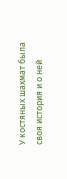У костяных шахмат была своя история и о ней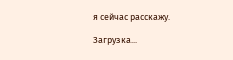я сейчас расскажу.

Загрузка...